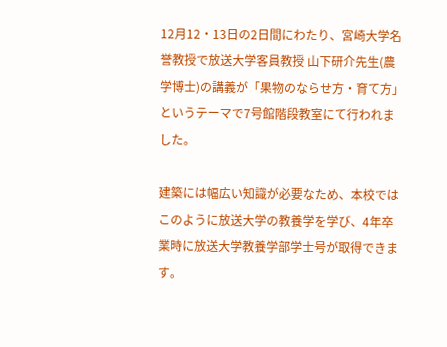12月12・13日の2日間にわたり、宮崎大学名誉教授で放送大学客員教授 山下研介先生(農学博士)の講義が「果物のならせ方・育て方」というテーマで7号館階段教室にて行われました。

建築には幅広い知識が必要なため、本校ではこのように放送大学の教養学を学び、4年卒業時に放送大学教養学部学士号が取得できます。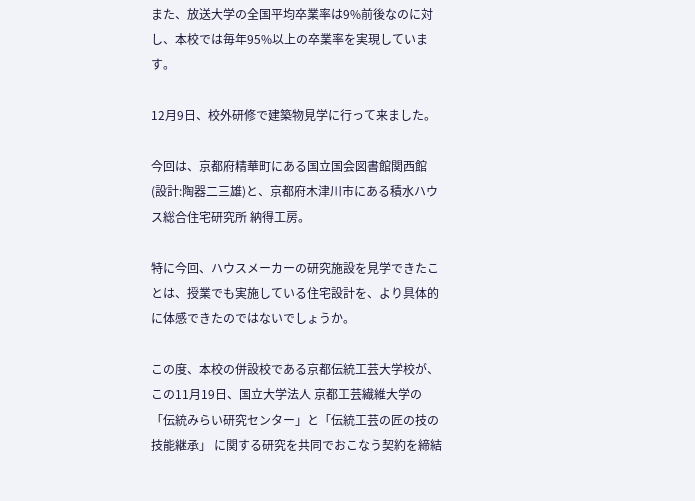また、放送大学の全国平均卒業率は9%前後なのに対し、本校では毎年95%以上の卒業率を実現しています。

12月9日、校外研修で建築物見学に行って来ました。

今回は、京都府精華町にある国立国会図書館関西館(設計:陶器二三雄)と、京都府木津川市にある積水ハウス総合住宅研究所 納得工房。

特に今回、ハウスメーカーの研究施設を見学できたことは、授業でも実施している住宅設計を、より具体的に体感できたのではないでしょうか。

この度、本校の併設校である京都伝統工芸大学校が、この11月19日、国立大学法人 京都工芸繊維大学の 「伝統みらい研究センター」と「伝統工芸の匠の技の技能継承」 に関する研究を共同でおこなう契約を締結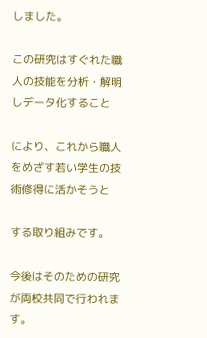しました。

この研究はすぐれた職人の技能を分析・解明しデータ化すること

により、これから職人をめざす若い学生の技術修得に活かそうと

する取り組みです。

今後はそのための研究が両校共同で行われます。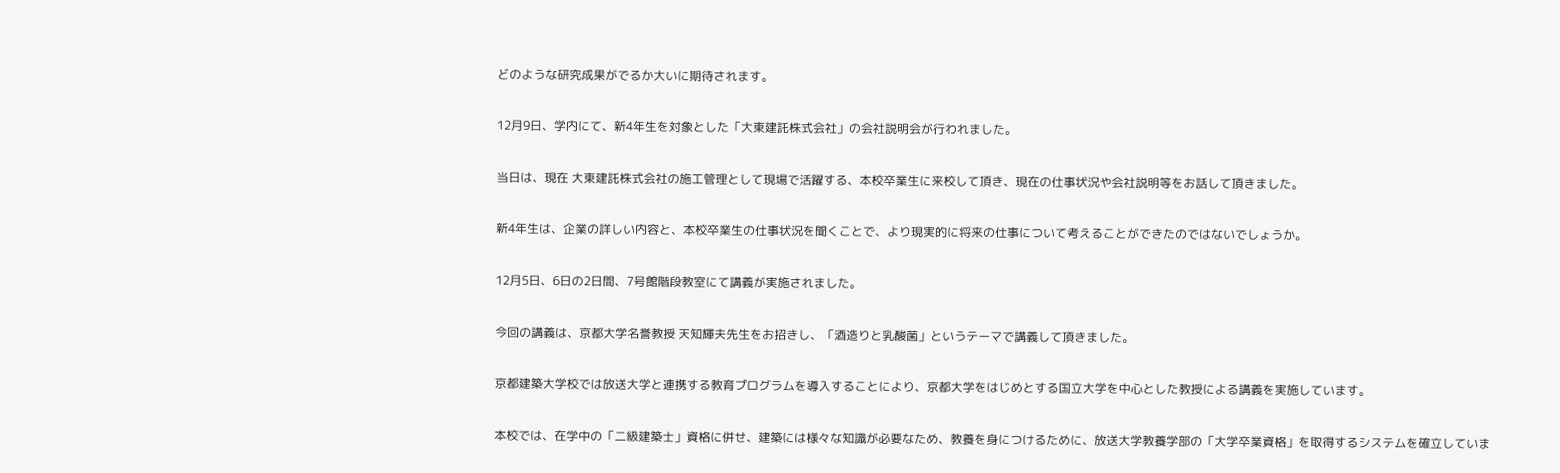どのような研究成果がでるか大いに期待されます。

12月9日、学内にて、新4年生を対象とした「大東建託株式会社」の会社説明会が行われました。

当日は、現在 大東建託株式会社の施工管理として現場で活躍する、本校卒業生に来校して頂き、現在の仕事状況や会社説明等をお話して頂きました。

新4年生は、企業の詳しい内容と、本校卒業生の仕事状況を聞くことで、より現実的に将来の仕事について考えることができたのではないでしょうか。

12月5日、6日の2日間、7号館階段教室にて講義が実施されました。

今回の講義は、京都大学名誉教授 天知輝夫先生をお招きし、「酒造りと乳酸菌」というテーマで講義して頂きました。

京都建築大学校では放送大学と連携する教育プログラムを導入することにより、京都大学をはじめとする国立大学を中心とした教授による講義を実施しています。

本校では、在学中の「二級建築士」資格に併せ、建築には様々な知識が必要なため、教養を身につけるために、放送大学教養学部の「大学卒業資格」を取得するシステムを確立していま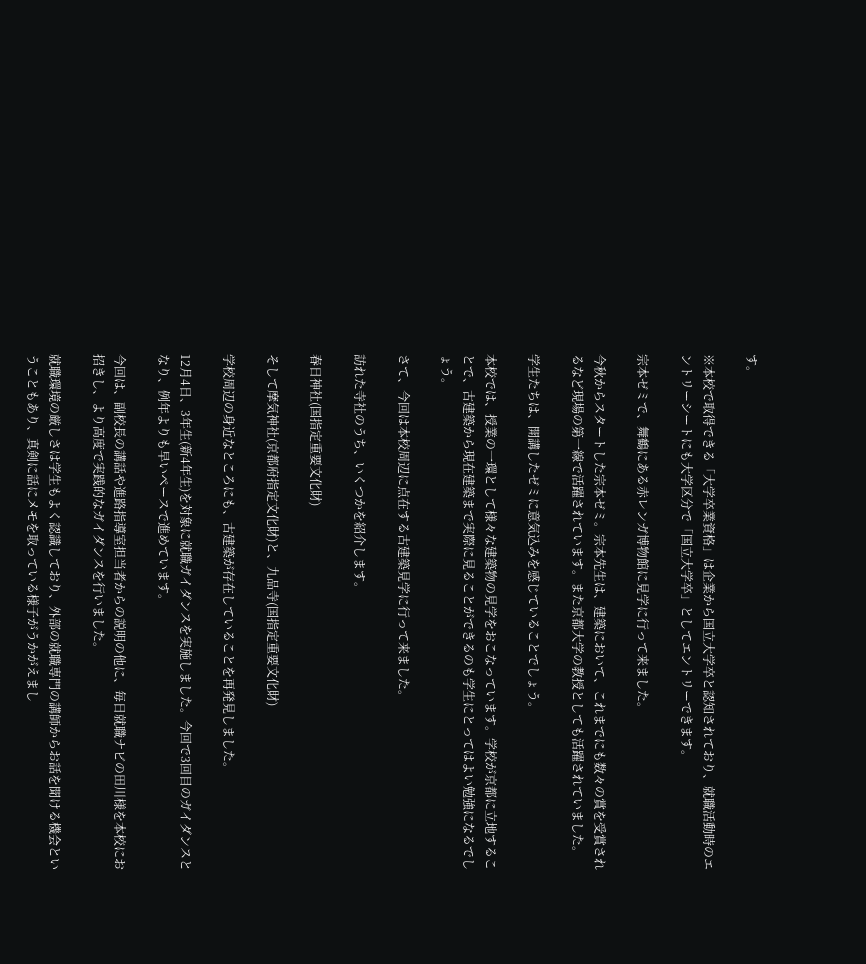す。

※本校で取得できる「大学卒業資格」は企業から国立大学卒と認知されており、就職活動時のエントリーシートにも大学区分で「国立大学卒」としてエントリーできます。

宗本ゼミで、舞鶴にある赤レンガ博物館に見学に行って来ました。

今秋からスタートした宗本ゼミ。宗本先生は、建築において、これまでにも数々の賞を受賞されるなど現場の第一線で活躍されています。また京都大学の教授としても活躍されていました。

学生たちは、開講したゼミに意気込みを感じていることでしょう。

本校では、授業の一環として様々な建築物の見学をおこなっています。学校が京都に立地することで、古建築から現在建築まで実際に見ることができるのも学生にとってはよい勉強になるでしょう。

さて、今回は本校周辺に点在する古建築見学に行って来ました。

訪れた寺社のうち、いくつかを紹介します。

春日神社(国指定重要文化財)

そして摩気神社(京都府指定文化財)と、九品寺(国指定重要文化財)

学校周辺の身近なところにも、古建築が存在していることを再発見しました。

12月4日、3年生(新4年生)を対象に就職ガイダンスを実施しました。今回で3回目のガイダンスとなり、例年よりも早いペースで進めています。

今回は、副校長の講話や進路指導室担当者からの説明の他に、毎日就職ナビの田川様を本校にお招きし、より高度で実践的なガイダンスを行いました。

就職環境の厳しさは学生もよく認識しており、外部の就職専門の講師からお話を聞ける機会ということもあり、真剣に話にメモを取っている様子がうかがえまし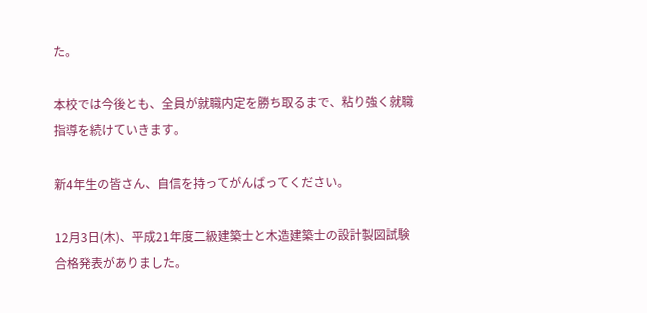た。

本校では今後とも、全員が就職内定を勝ち取るまで、粘り強く就職指導を続けていきます。

新4年生の皆さん、自信を持ってがんばってください。

12月3日(木)、平成21年度二級建築士と木造建築士の設計製図試験合格発表がありました。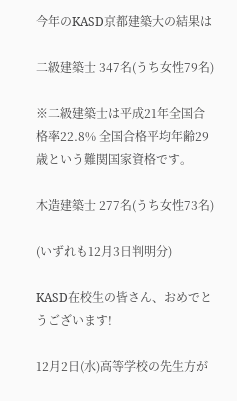今年のKASD京都建築大の結果は

二級建築士 347名(うち女性79名)

※二級建築士は平成21年全国合格率22.8% 全国合格平均年齢29 歳という難関国家資格です。

木造建築士 277名(うち女性73名)

(いずれも12月3日判明分)

KASD在校生の皆さん、おめでとうございます!

12月2日(水)高等学校の先生方が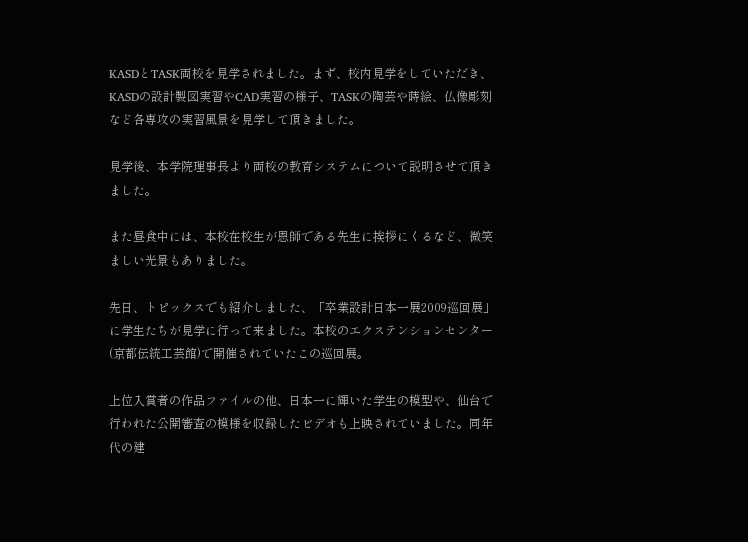KASDとTASK両校を見学されました。まず、校内見学をしていただき、KASDの設計製図実習やCAD実習の様子、TASKの陶芸や蒔絵、仏像彫刻など各専攻の実習風景を見学して頂きました。

見学後、本学院理事長より両校の教育システムについて説明させて頂きました。

また昼食中には、本校在校生が恩師である先生に挨拶にくるなど、微笑ましい光景もありました。

先日、トピックスでも紹介しました、「卒業設計日本一展2009巡回展」に学生たちが見学に行って来ました。本校のエクステンションセンター(京都伝統工芸館)で開催されていたこの巡回展。

上位入賞者の作品ファイルの他、日本一に輝いた学生の模型や、仙台で行われた公開審査の模様を収録したビデオも上映されていました。同年代の建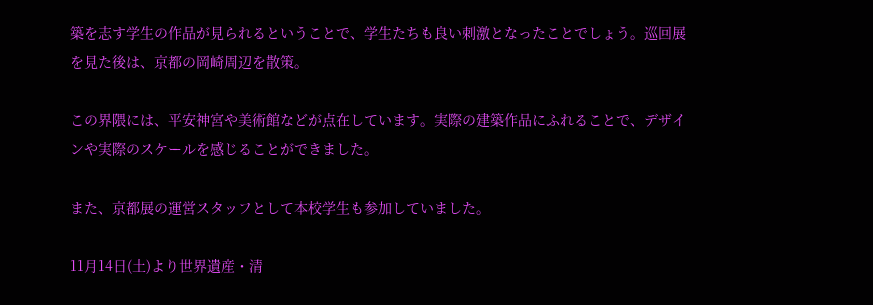築を志す学生の作品が見られるということで、学生たちも良い刺激となったことでしょう。巡回展を見た後は、京都の岡崎周辺を散策。

この界隈には、平安神宮や美術館などが点在しています。実際の建築作品にふれることで、デザインや実際のスケールを感じることができました。

また、京都展の運営スタッフとして本校学生も参加していました。

11月14日(土)より世界遺産・清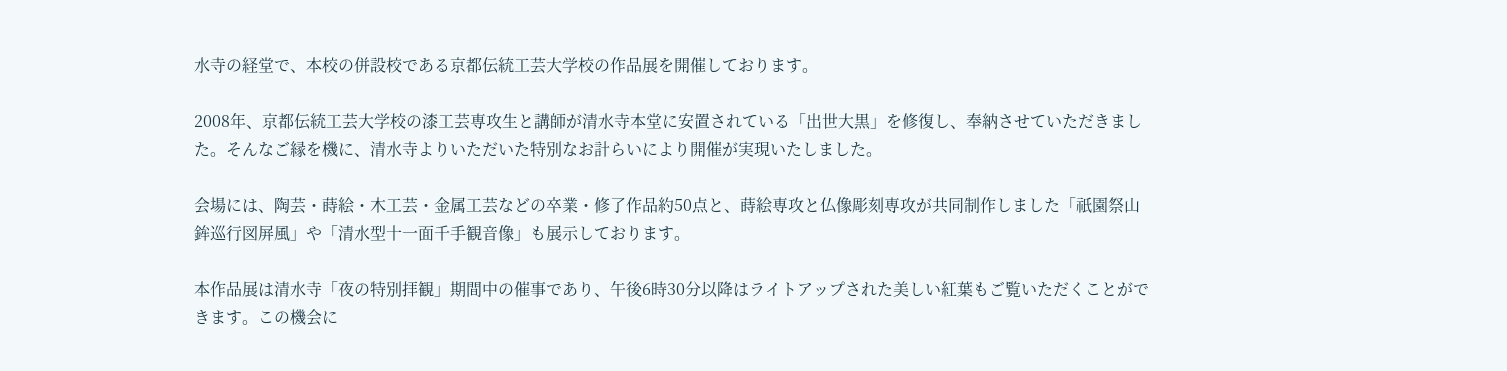水寺の経堂で、本校の併設校である京都伝統工芸大学校の作品展を開催しております。

2008年、京都伝統工芸大学校の漆工芸専攻生と講師が清水寺本堂に安置されている「出世大黒」を修復し、奉納させていただきました。そんなご縁を機に、清水寺よりいただいた特別なお計らいにより開催が実現いたしました。

会場には、陶芸・蒔絵・木工芸・金属工芸などの卒業・修了作品約50点と、蒔絵専攻と仏像彫刻専攻が共同制作しました「祇園祭山鉾巡行図屏風」や「清水型十一面千手観音像」も展示しております。

本作品展は清水寺「夜の特別拝観」期間中の催事であり、午後6時30分以降はライトアップされた美しい紅葉もご覧いただくことができます。この機会に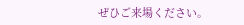ぜひご来場ください。